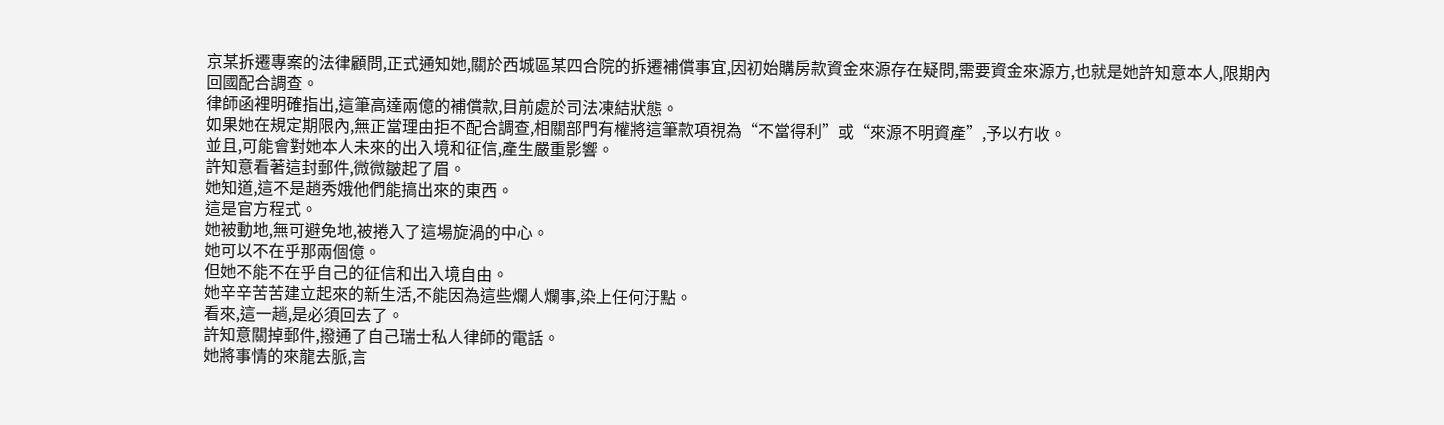京某拆遷專案的法律顧問,正式通知她,關於西城區某四合院的拆遷補償事宜,因初始購房款資金來源存在疑問,需要資金來源方,也就是她許知意本人,限期內回國配合調查。
律師函裡明確指出,這筆高達兩億的補償款,目前處於司法凍結狀態。
如果她在規定期限內,無正當理由拒不配合調查,相關部門有權將這筆款項視為“不當得利”或“來源不明資產”,予以冇收。
並且,可能會對她本人未來的出入境和征信,產生嚴重影響。
許知意看著這封郵件,微微皺起了眉。
她知道,這不是趙秀娥他們能搞出來的東西。
這是官方程式。
她被動地,無可避免地,被捲入了這場旋渦的中心。
她可以不在乎那兩個億。
但她不能不在乎自己的征信和出入境自由。
她辛辛苦苦建立起來的新生活,不能因為這些爛人爛事,染上任何汙點。
看來,這一趟,是必須回去了。
許知意關掉郵件,撥通了自己瑞士私人律師的電話。
她將事情的來龍去脈,言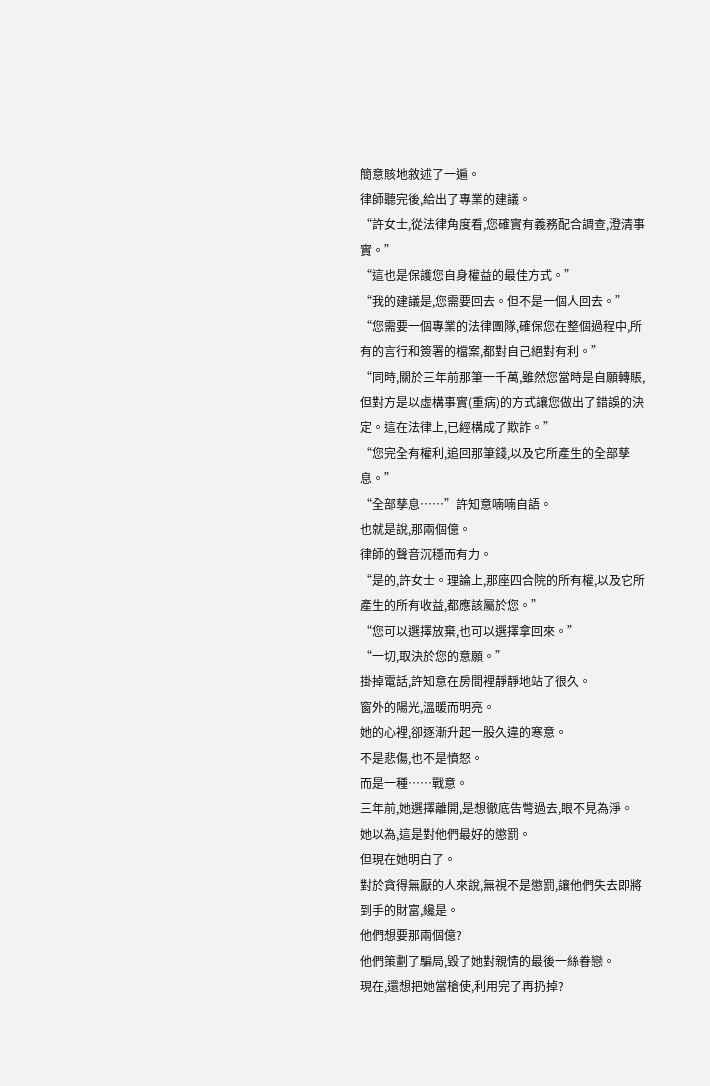簡意賅地敘述了一遍。
律師聽完後,給出了專業的建議。
“許女士,從法律角度看,您確實有義務配合調查,澄清事實。”
“這也是保護您自身權益的最佳方式。”
“我的建議是,您需要回去。但不是一個人回去。”
“您需要一個專業的法律團隊,確保您在整個過程中,所有的言行和簽署的檔案,都對自己絕對有利。”
“同時,關於三年前那筆一千萬,雖然您當時是自願轉賬,但對方是以虛構事實(重病)的方式讓您做出了錯誤的決定。這在法律上,已經構成了欺詐。”
“您完全有權利,追回那筆錢,以及它所產生的全部孳息。”
“全部孳息……”許知意喃喃自語。
也就是說,那兩個億。
律師的聲音沉穩而有力。
“是的,許女士。理論上,那座四合院的所有權,以及它所產生的所有收益,都應該屬於您。”
“您可以選擇放棄,也可以選擇拿回來。”
“一切,取決於您的意願。”
掛掉電話,許知意在房間裡靜靜地站了很久。
窗外的陽光,溫暖而明亮。
她的心裡,卻逐漸升起一股久違的寒意。
不是悲傷,也不是憤怒。
而是一種……戰意。
三年前,她選擇離開,是想徹底告彆過去,眼不見為淨。
她以為,這是對他們最好的懲罰。
但現在她明白了。
對於貪得無厭的人來說,無視不是懲罰,讓他們失去即將到手的財富,纔是。
他們想要那兩個億?
他們策劃了騙局,毀了她對親情的最後一絲眷戀。
現在,還想把她當槍使,利用完了再扔掉?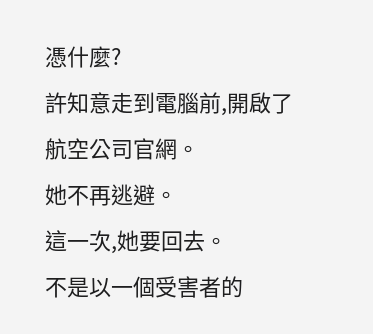憑什麼?
許知意走到電腦前,開啟了航空公司官網。
她不再逃避。
這一次,她要回去。
不是以一個受害者的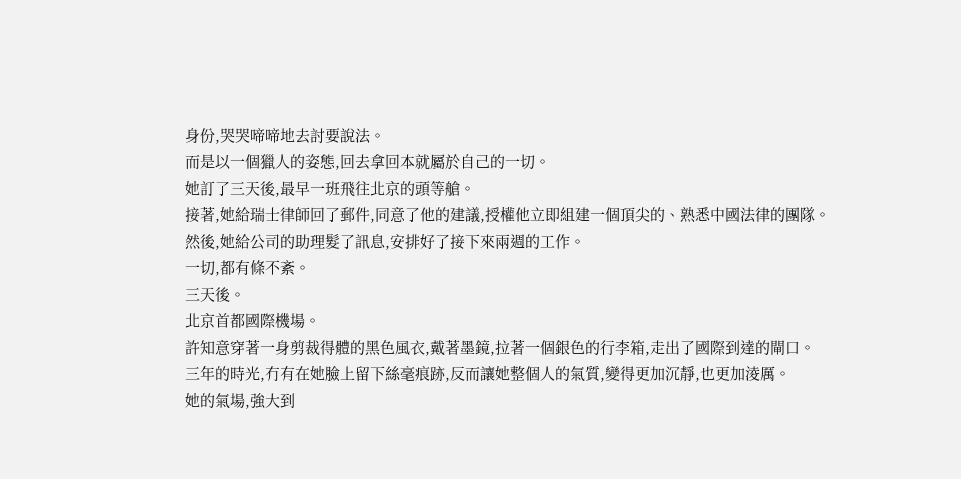身份,哭哭啼啼地去討要說法。
而是以一個獵人的姿態,回去拿回本就屬於自己的一切。
她訂了三天後,最早一班飛往北京的頭等艙。
接著,她給瑞士律師回了郵件,同意了他的建議,授權他立即組建一個頂尖的、熟悉中國法律的團隊。
然後,她給公司的助理髮了訊息,安排好了接下來兩週的工作。
一切,都有條不紊。
三天後。
北京首都國際機場。
許知意穿著一身剪裁得體的黑色風衣,戴著墨鏡,拉著一個銀色的行李箱,走出了國際到達的閘口。
三年的時光,冇有在她臉上留下絲毫痕跡,反而讓她整個人的氣質,變得更加沉靜,也更加淩厲。
她的氣場,強大到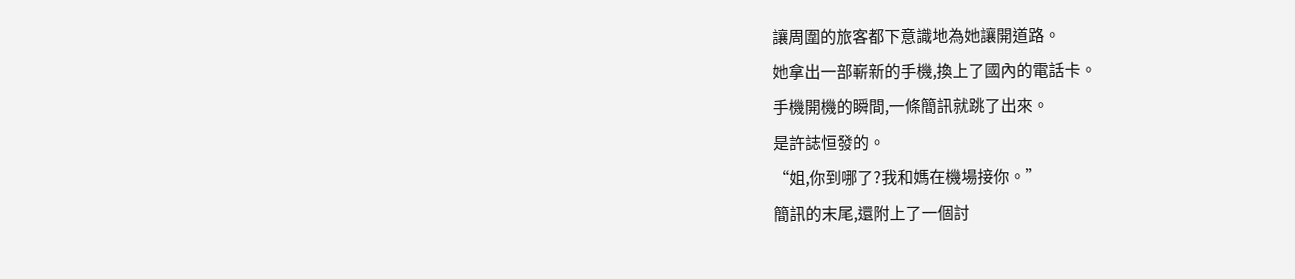讓周圍的旅客都下意識地為她讓開道路。
她拿出一部嶄新的手機,換上了國內的電話卡。
手機開機的瞬間,一條簡訊就跳了出來。
是許誌恒發的。
“姐,你到哪了?我和媽在機場接你。”
簡訊的末尾,還附上了一個討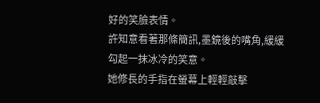好的笑臉表情。
許知意看著那條簡訊,墨鏡後的嘴角,緩緩勾起一抹冰冷的笑意。
她修長的手指在螢幕上輕輕敲擊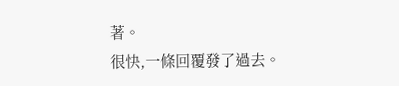著。
很快,一條回覆發了過去。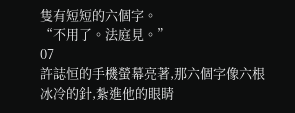隻有短短的六個字。
“不用了。法庭見。”
07
許誌恒的手機螢幕亮著,那六個字像六根冰冷的針,紮進他的眼睛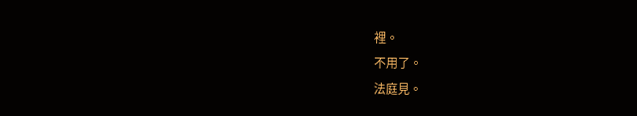裡。
不用了。
法庭見。